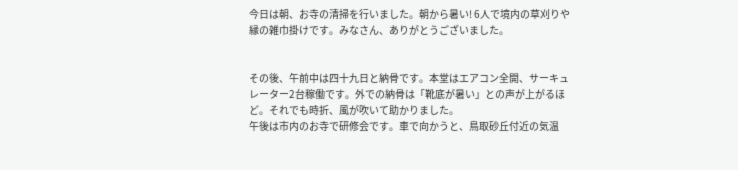今日は朝、お寺の清掃を行いました。朝から暑い! 6人で境内の草刈りや縁の雑巾掛けです。みなさん、ありがとうございました。


その後、午前中は四十九日と納骨です。本堂はエアコン全開、サーキュレーター2台稼働です。外での納骨は「靴底が暑い」との声が上がるほど。それでも時折、風が吹いて助かりました。
午後は市内のお寺で研修会です。車で向かうと、鳥取砂丘付近の気温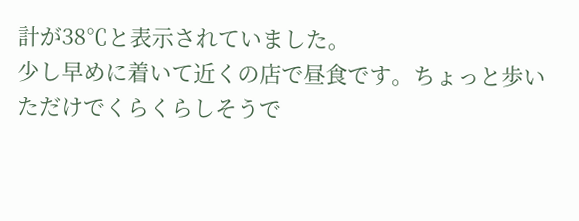計が38℃と表示されていました。
少し早めに着いて近くの店で昼食です。ちょっと歩いただけでくらくらしそうで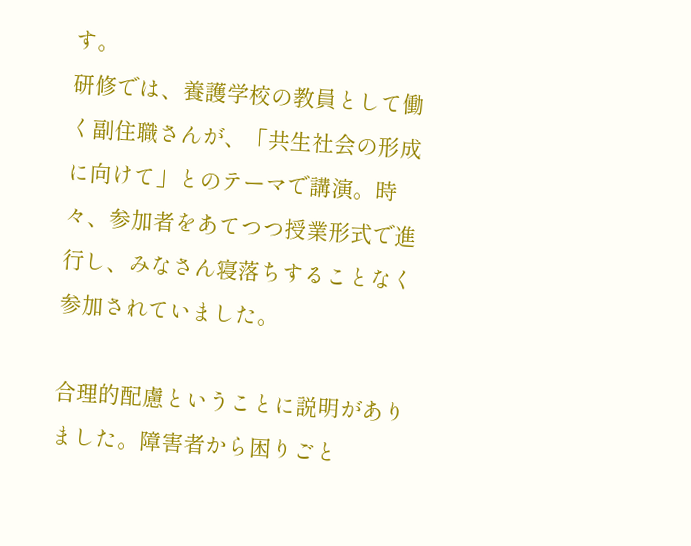す。
研修では、養護学校の教員として働く副住職さんが、「共生社会の形成に向けて」とのテーマで講演。時々、参加者をあてつつ授業形式で進行し、みなさん寝落ちすることなく参加されていました。

合理的配慮ということに説明がありました。障害者から困りごと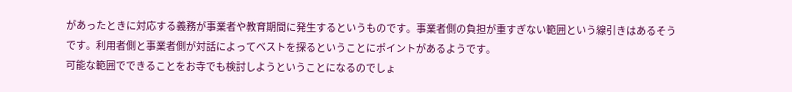があったときに対応する義務が事業者や教育期間に発生するというものです。事業者側の負担が重すぎない範囲という線引きはあるそうです。利用者側と事業者側が対話によってベストを探るということにポイントがあるようです。
可能な範囲でできることをお寺でも検討しようということになるのでしょ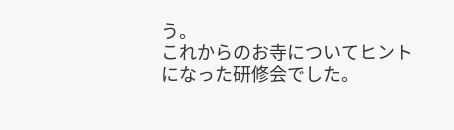う。
これからのお寺についてヒントになった研修会でした。